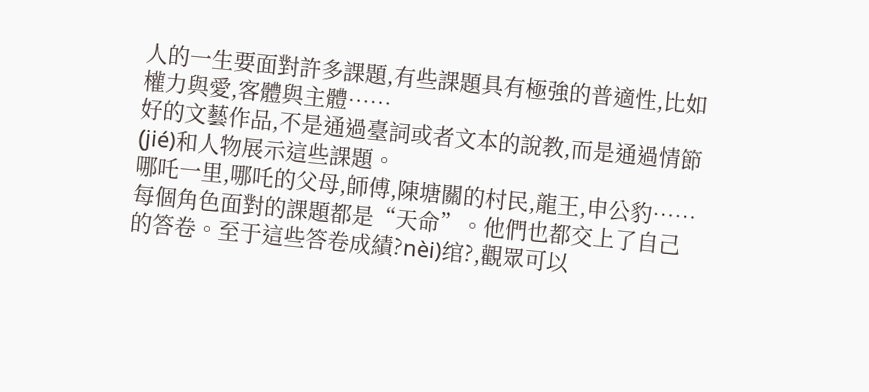人的一生要面對許多課題,有些課題具有極強的普適性,比如權力與愛,客體與主體……
好的文藝作品,不是通過臺詞或者文本的說教,而是通過情節(jié)和人物展示這些課題。
哪吒一里,哪吒的父母,師傅,陳塘關的村民,龍王,申公豹……每個角色面對的課題都是“天命”。他們也都交上了自己的答卷。至于這些答卷成績?nèi)绾?,觀眾可以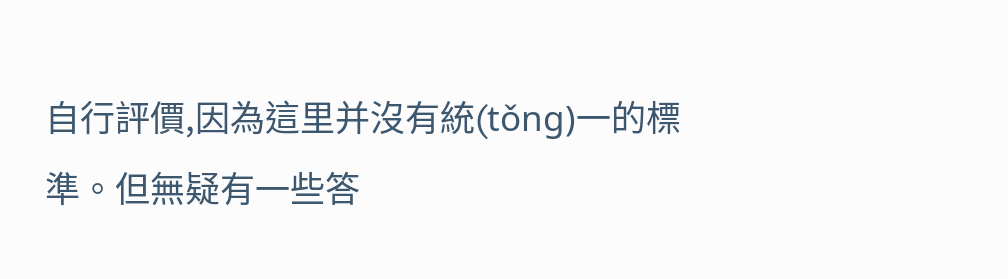自行評價,因為這里并沒有統(tǒng)一的標準。但無疑有一些答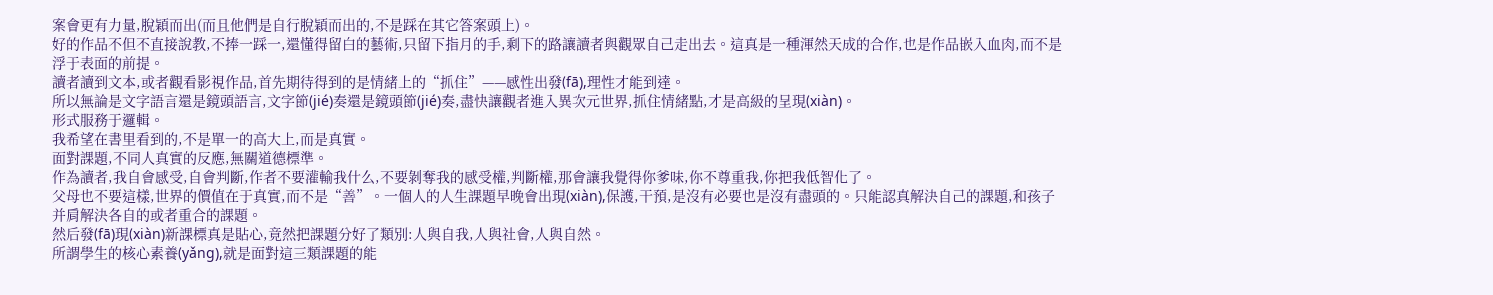案會更有力量,脫穎而出(而且他們是自行脫穎而出的,不是踩在其它答案頭上)。
好的作品不但不直接說教,不捧一踩一,還懂得留白的藝術,只留下指月的手,剩下的路讓讀者與觀眾自己走出去。這真是一種渾然天成的合作,也是作品嵌入血肉,而不是浮于表面的前提。
讀者讀到文本,或者觀看影視作品,首先期待得到的是情緒上的“抓住”——感性出發(fā),理性才能到達。
所以無論是文字語言還是鏡頭語言,文字節(jié)奏還是鏡頭節(jié)奏,盡快讓觀者進入異次元世界,抓住情緒點,才是高級的呈現(xiàn)。
形式服務于邏輯。
我希望在書里看到的,不是單一的高大上,而是真實。
面對課題,不同人真實的反應,無關道德標準。
作為讀者,我自會感受,自會判斷,作者不要灌輸我什么,不要剝奪我的感受權,判斷權,那會讓我覺得你爹味,你不尊重我,你把我低智化了。
父母也不要這樣,世界的價值在于真實,而不是“善”。一個人的人生課題早晚會出現(xiàn),保護,干預,是沒有必要也是沒有盡頭的。只能認真解決自己的課題,和孩子并肩解決各自的或者重合的課題。
然后發(fā)現(xiàn)新課標真是貼心,竟然把課題分好了類別:人與自我,人與社會,人與自然。
所謂學生的核心素養(yǎng),就是面對這三類課題的能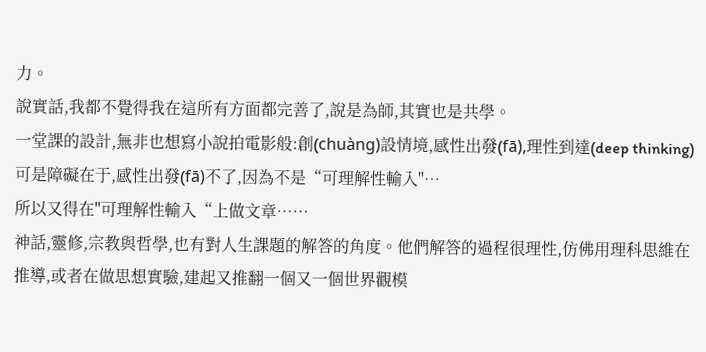力。
說實話,我都不覺得我在這所有方面都完善了,說是為師,其實也是共學。
一堂課的設計,無非也想寫小說拍電影般:創(chuàng)設情境,感性出發(fā),理性到達(deep thinking)
可是障礙在于,感性出發(fā)不了,因為不是“可理解性輸入"…
所以又得在"可理解性輸入“上做文章……
神話,靈修,宗教與哲學,也有對人生課題的解答的角度。他們解答的過程很理性,仿佛用理科思維在推導,或者在做思想實驗,建起又推翻一個又一個世界觀模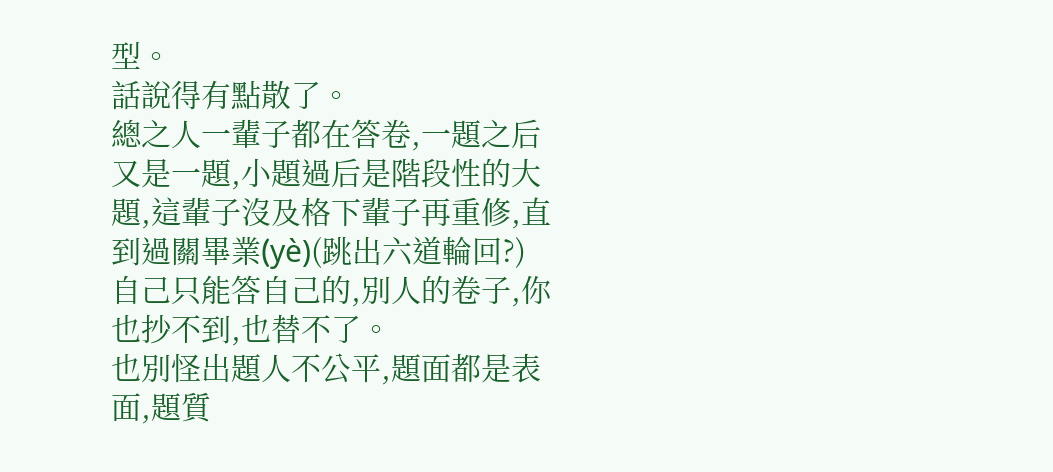型。
話說得有點散了。
總之人一輩子都在答卷,一題之后又是一題,小題過后是階段性的大題,這輩子沒及格下輩子再重修,直到過關畢業(yè)(跳出六道輪回?)
自己只能答自己的,別人的卷子,你也抄不到,也替不了。
也別怪出題人不公平,題面都是表面,題質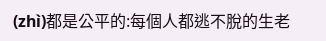(zhì)都是公平的:每個人都逃不脫的生老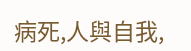病死,人與自我,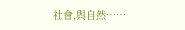社會,與自然……